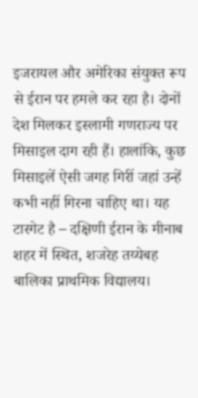इजरायल और अमेरिका संयुक्त रूप से ईरान पर हमले कर रहा है। दोनों देश मिलकर इस्लामी गणराज्य पर मिसाइल दाग रही हैं। हालांकि, कुछ मिसाइलें ऐसी जगह गिरीं जहां उन्हें कभी नहीं गिरना चाहिए था। यह टारगेट है – दक्षिणी ईरान के मीनाब शहर में स्थित, शजरेह तय्येबह बालिका प्राथमिक विद्यालय।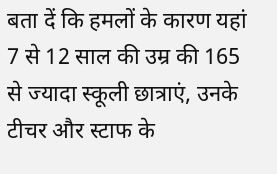बता दें कि हमलों के कारण यहां 7 से 12 साल की उम्र की 165 से ज्यादा स्कूली छात्राएं, उनके टीचर और स्टाफ के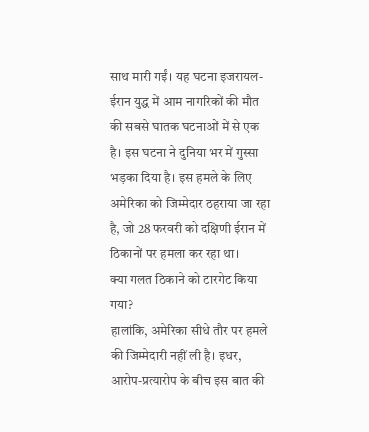साथ मारी गईं। यह घटना इजरायल-ईरान युद्ध में आम नागरिकों की मौत की सबसे घातक घटनाओं में से एक है। इस घटना ने दुनिया भर में गुस्सा भड़का दिया है। इस हमले के लिए अमेरिका को जिम्मेदार ठहराया जा रहा है, जो 28 फरवरी को दक्षिणी ईरान में ठिकानों पर हमला कर रहा था।
क्या गलत ठिकाने को टारगेट किया गया?
हालांकि, अमेरिका सीधे तौर पर हमले की जिम्मेदारी नहीं ली है। इधर, आरोप-प्रत्यारोप के बीच इस बात की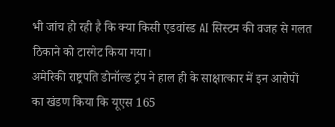भी जांच हो रही है कि क्या किसी एडवांस्ड AI सिस्टम की वजह से गलत ठिकाने को टारगेट किया गया।
अमेरिकी राष्ट्रपति डोनॉल्ड ट्रंप ने हाल ही के साक्षात्कार में इन आरोपों का खंडण किया कि यूएस 165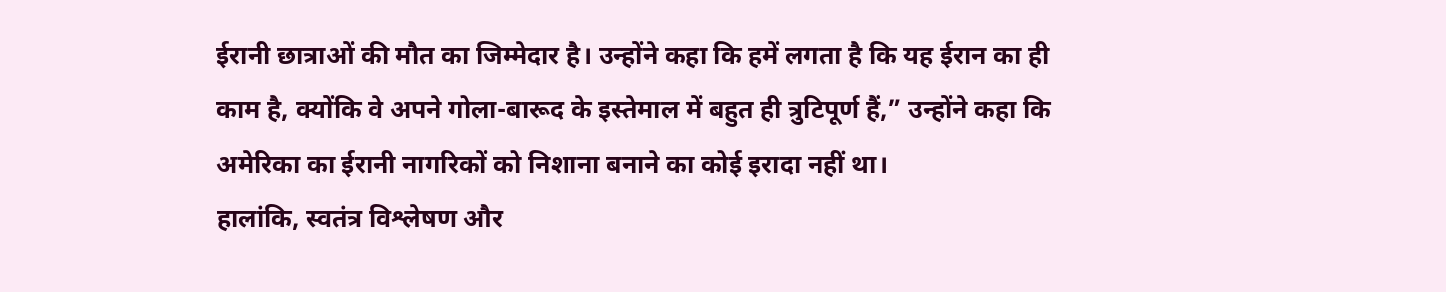ईरानी छात्राओं की मौत का जिम्मेदार है। उन्होंने कहा कि हमें लगता है कि यह ईरान का ही काम है, क्योंकि वे अपने गोला-बारूद के इस्तेमाल में बहुत ही त्रुटिपूर्ण हैं,” उन्होंने कहा कि अमेरिका का ईरानी नागरिकों को निशाना बनाने का कोई इरादा नहीं था।
हालांकि, स्वतंत्र विश्लेषण और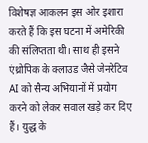विशेषज्ञ आकलन इस ओर इशारा करते हैं कि इस घटना में अमेरिकी की संलिप्तता थी। साथ ही इसने एंथ्रोपिक के क्लाउड जैसे जेनरेटिव AI को सैन्य अभियानों में प्रयोग करने को लेकर सवाल खड़े कर दिए हैं। युद्ध के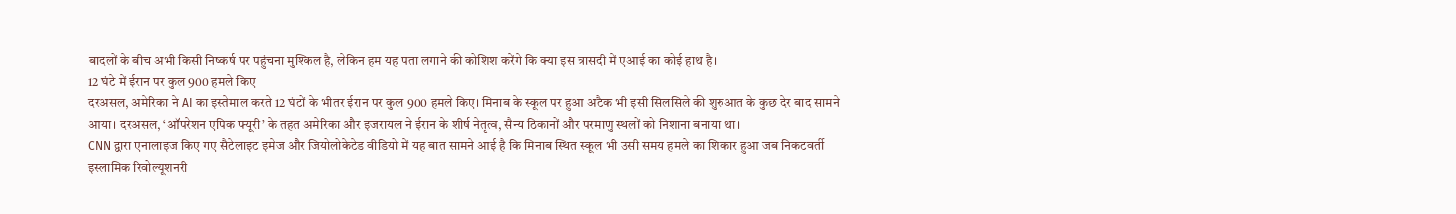बादलों के बीच अभी किसी निष्कर्ष पर पहुंचना मुश्किल है, लेकिन हम यह पता लगाने की कोशिश करेंगे कि क्या इस त्रासदी में एआई का कोई हाथ है।
12 घंटे में ईरान पर कुल 900 हमले किए
दरअसल, अमेरिका ने AI का इस्तेमाल करते 12 घंटों के भीतर ईरान पर कुल 900 हमले किए। मिनाब के स्कूल पर हुआ अटैक भी इसी सिलसिले की शुरुआत के कुछ देर बाद सामने आया। दरअसल, ‘ऑपरेशन एपिक फ्यूरी’ के तहत अमेरिका और इजरायल ने ईरान के शीर्ष नेतृत्व, सैन्य ठिकानों और परमाणु स्थलों को निशाना बनाया था।
CNN द्वारा एनालाइज किए गए सैटेलाइट इमेज और जियोलोकेटेड वीडियो में यह बात सामने आई है कि मिनाब स्थित स्कूल भी उसी समय हमले का शिकार हुआ जब निकटवर्ती इस्लामिक रिवोल्यूशनरी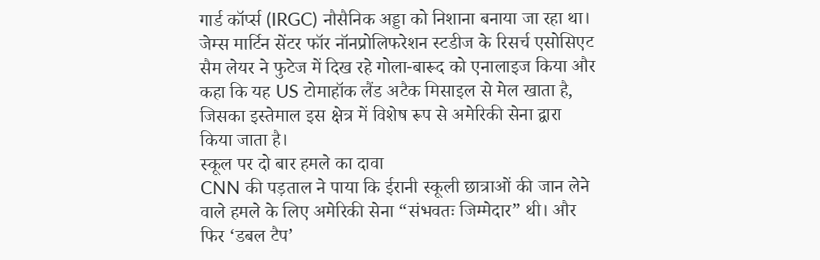गार्ड कॉर्प्स (IRGC) नौसैनिक अड्डा को निशाना बनाया जा रहा था।
जेम्स मार्टिन सेंटर फॉर नॉनप्रोलिफरेशन स्टडीज के रिसर्च एसोसिएट सैम लेयर ने फुटेज में दिख रहे गोला-बारूद को एनालाइज किया और कहा कि यह US टोमाहॉक लैंड अटैक मिसाइल से मेल खाता है, जिसका इस्तेमाल इस क्षेत्र में विशेष रूप से अमेरिकी सेना द्वारा किया जाता है।
स्कूल पर दो बार हमले का दावा
CNN की पड़ताल ने पाया कि ईरानी स्कूली छात्राओं की जान लेने वाले हमले के लिए अमेरिकी सेना “संभवतः जिम्मेदार” थी। और फिर ‘डबल टैप’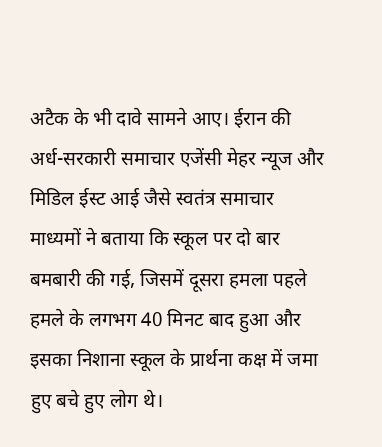अटैक के भी दावे सामने आए। ईरान की अर्ध-सरकारी समाचार एजेंसी मेहर न्यूज और मिडिल ईस्ट आई जैसे स्वतंत्र समाचार माध्यमों ने बताया कि स्कूल पर दो बार बमबारी की गई, जिसमें दूसरा हमला पहले हमले के लगभग 40 मिनट बाद हुआ और इसका निशाना स्कूल के प्रार्थना कक्ष में जमा हुए बचे हुए लोग थे।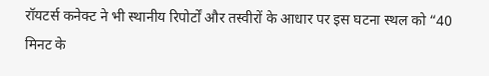रॉयटर्स कनेक्ट ने भी स्थानीय रिपोर्टों और तस्वीरों के आधार पर इस घटना स्थल को “40 मिनट के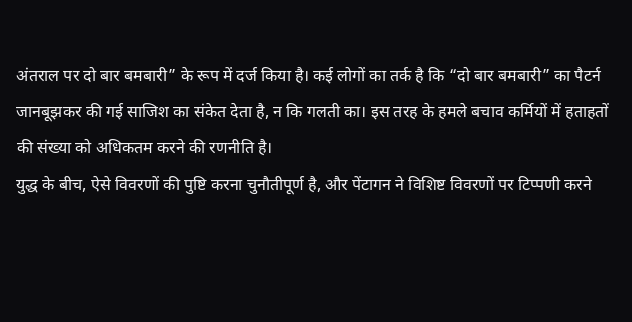अंतराल पर दो बार बमबारी” के रूप में दर्ज किया है। कई लोगों का तर्क है कि “दो बार बमबारी” का पैटर्न जानबूझकर की गई साजिश का संकेत देता है, न कि गलती का। इस तरह के हमले बचाव कर्मियों में हताहतों की संख्या को अधिकतम करने की रणनीति है।
युद्ध के बीच, ऐसे विवरणों की पुष्टि करना चुनौतीपूर्ण है, और पेंटागन ने विशिष्ट विवरणों पर टिप्पणी करने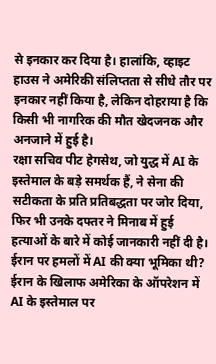से इनकार कर दिया है। हालांकि, व्हाइट हाउस ने अमेरिकी संलिप्तता से सीधे तौर पर इनकार नहीं किया है, लेकिन दोहराया है कि किसी भी नागरिक की मौत खेदजनक और अनजाने में हुई है।
रक्षा सचिव पीट हेगसेथ, जो युद्ध में AI के इस्तेमाल के बड़े समर्थक हैं, ने सेना की सटीकता के प्रति प्रतिबद्धता पर जोर दिया, फिर भी उनके दफ्तर ने मिनाब में हुई हत्याओं के बारे में कोई जानकारी नहीं दी है।
ईरान पर हमलों में AI की क्या भूमिका थी?
ईरान के खिलाफ अमेरिका के ऑपरेशन में AI के इस्तेमाल पर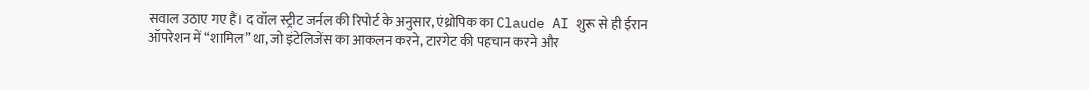सवाल उठाए गए हैं। द वॉल स्ट्रीट जर्नल की रिपोर्ट के अनुसार, एंथ्रोपिक का Claude AI शुरू से ही ईरान ऑपरेशन में “शामिल” था, जो इंटेलिजेंस का आकलन करने, टारगेट की पहचान करने और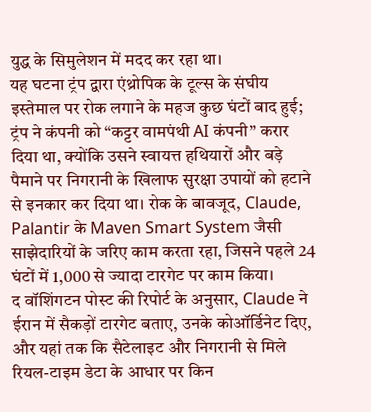युद्ध के सिमुलेशन में मदद कर रहा था।
यह घटना ट्रंप द्वारा एंथ्रोपिक के टूल्स के संघीय इस्तेमाल पर रोक लगाने के महज कुछ घंटों बाद हुई; ट्रंप ने कंपनी को “कट्टर वामपंथी AI कंपनी” करार दिया था, क्योंकि उसने स्वायत्त हथियारों और बड़े पैमाने पर निगरानी के खिलाफ सुरक्षा उपायों को हटाने से इनकार कर दिया था। रोक के बावजूद, Claude, Palantir के Maven Smart System जैसी साझेदारियों के जरिए काम करता रहा, जिसने पहले 24 घंटों में 1,000 से ज्यादा टारगेट पर काम किया।
द वॉशिंगटन पोस्ट की रिपोर्ट के अनुसार, Claude ने ईरान में सैकड़ों टारगेट बताए, उनके कोऑर्डिनेट दिए, और यहां तक कि सैटेलाइट और निगरानी से मिले रियल-टाइम डेटा के आधार पर किन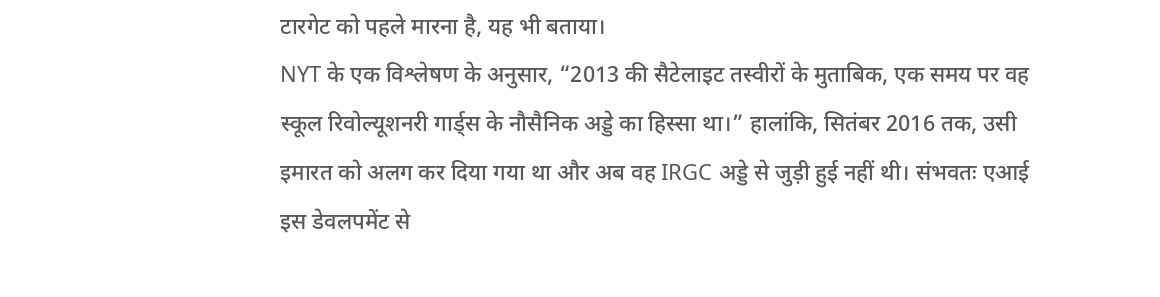टारगेट को पहले मारना है, यह भी बताया।
NYT के एक विश्लेषण के अनुसार, “2013 की सैटेलाइट तस्वीरों के मुताबिक, एक समय पर वह स्कूल रिवोल्यूशनरी गार्ड्स के नौसैनिक अड्डे का हिस्सा था।” हालांकि, सितंबर 2016 तक, उसी इमारत को अलग कर दिया गया था और अब वह IRGC अड्डे से जुड़ी हुई नहीं थी। संभवतः एआई इस डेवलपमेंट से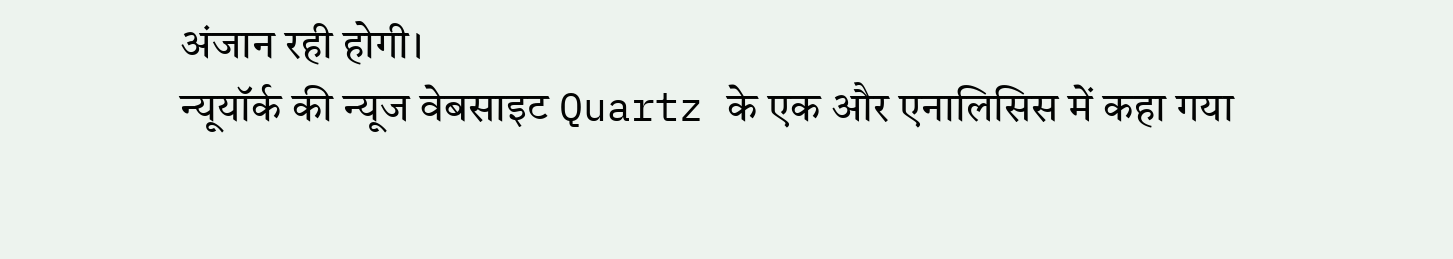अंजान रही होगी।
न्यूयॉर्क की न्यूज वेबसाइट Quartz के एक और एनालिसिस में कहा गया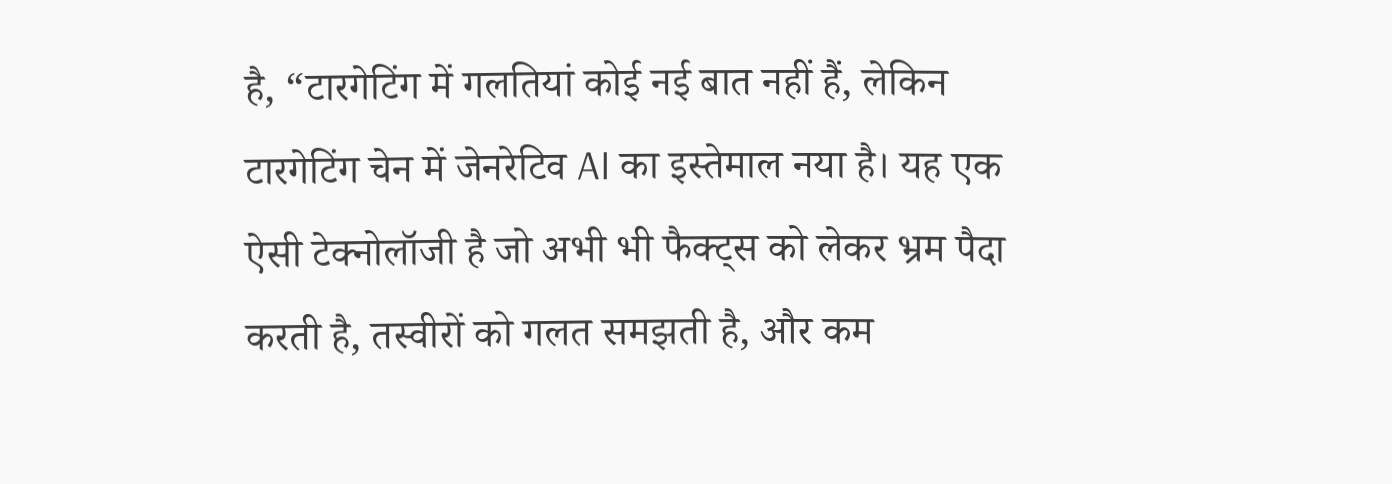है, “टारगेटिंग में गलतियां कोई नई बात नहीं हैं, लेकिन टारगेटिंग चेन में जेनरेटिव AI का इस्तेमाल नया है। यह एक ऐसी टेक्नोलॉजी है जो अभी भी फैक्ट्स को लेकर भ्रम पैदा करती है, तस्वीरों को गलत समझती है, और कम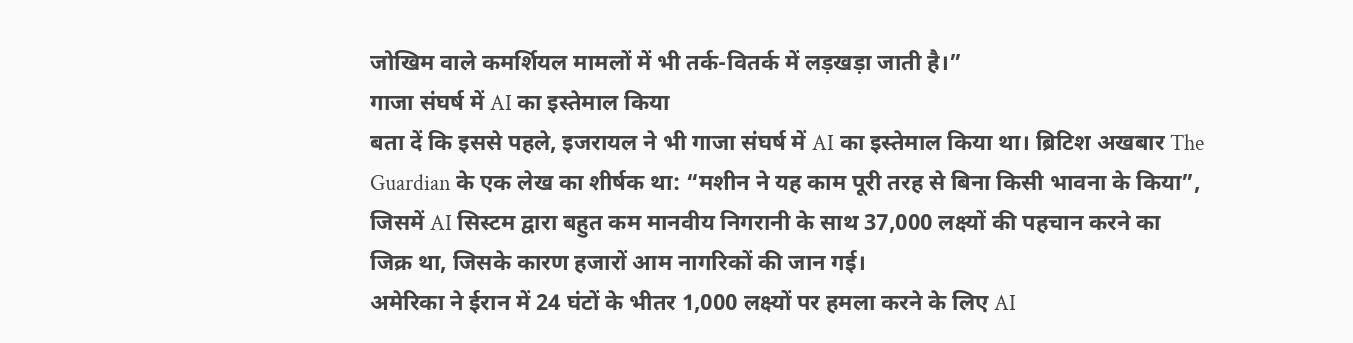जोखिम वाले कमर्शियल मामलों में भी तर्क-वितर्क में लड़खड़ा जाती है।”
गाजा संघर्ष में AI का इस्तेमाल किया
बता दें कि इससे पहले, इजरायल ने भी गाजा संघर्ष में AI का इस्तेमाल किया था। ब्रिटिश अखबार The Guardian के एक लेख का शीर्षक था: “मशीन ने यह काम पूरी तरह से बिना किसी भावना के किया”, जिसमें AI सिस्टम द्वारा बहुत कम मानवीय निगरानी के साथ 37,000 लक्ष्यों की पहचान करने का जिक्र था, जिसके कारण हजारों आम नागरिकों की जान गई।
अमेरिका ने ईरान में 24 घंटों के भीतर 1,000 लक्ष्यों पर हमला करने के लिए AI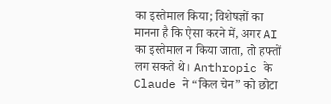का इस्तेमाल किया; विशेषज्ञों का मानना है कि ऐसा करने में, अगर AI का इस्तेमाल न किया जाता, तो हफ्तों लग सकते थे। Anthropic के Claude ने “किल चेन” को छोटा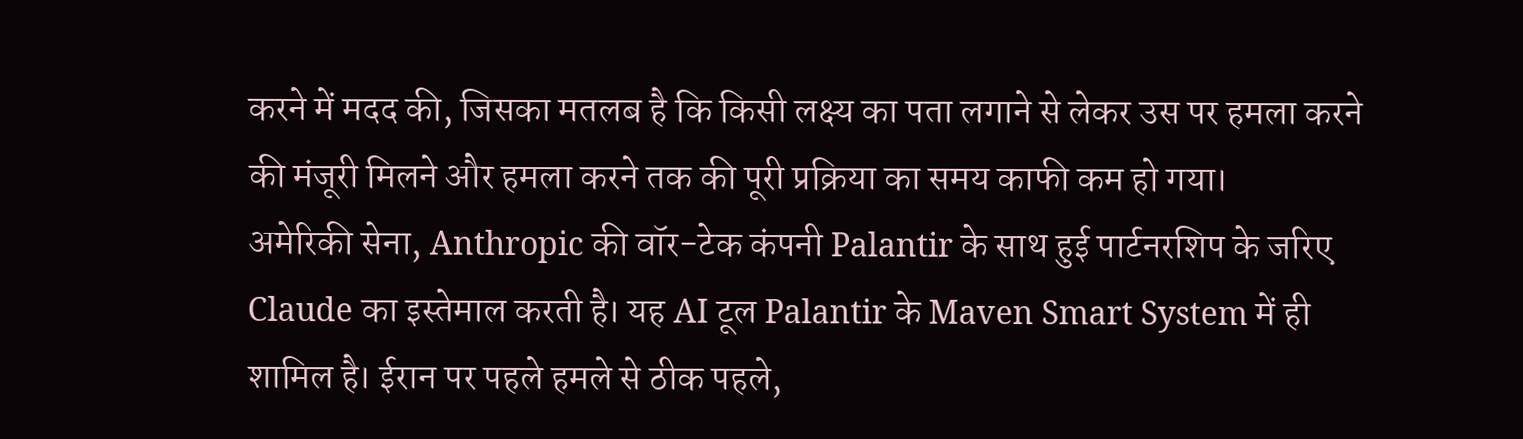करने में मदद की, जिसका मतलब है कि किसी लक्ष्य का पता लगाने से लेकर उस पर हमला करने की मंजूरी मिलने और हमला करने तक की पूरी प्रक्रिया का समय काफी कम हो गया।
अमेरिकी सेना, Anthropic की वॉर-टेक कंपनी Palantir के साथ हुई पार्टनरशिप के जरिए Claude का इस्तेमाल करती है। यह AI टूल Palantir के Maven Smart System में ही शामिल है। ईरान पर पहले हमले से ठीक पहले,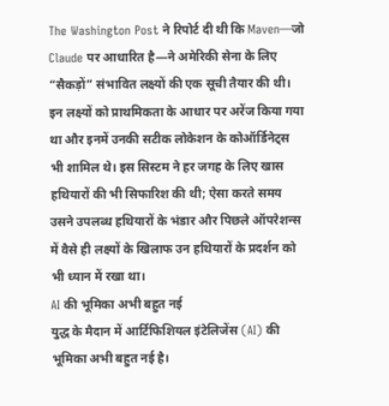The Washington Post ने रिपोर्ट दी थी कि Maven—जो Claude पर आधारित है—ने अमेरिकी सेना के लिए “सैकड़ों” संभावित लक्ष्यों की एक सूची तैयार की थी।
इन लक्ष्यों को प्राथमिकता के आधार पर अरेंज किया गया था और इनमें उनकी सटीक लोकेशन के कोऑर्डिनेट्स भी शामिल थे। इस सिस्टम ने हर जगह के लिए खास हथियारों की भी सिफारिश की थी; ऐसा करते समय उसने उपलब्ध हथियारों के भंडार और पिछले ऑपरेशन्स में वैसे ही लक्ष्यों के खिलाफ उन हथियारों के प्रदर्शन को भी ध्यान में रखा था।
AI की भूमिका अभी बहुत नई
युद्ध के मैदान में आर्टिफिशियल इंटेलिजेंस (AI) की भूमिका अभी बहुत नई है।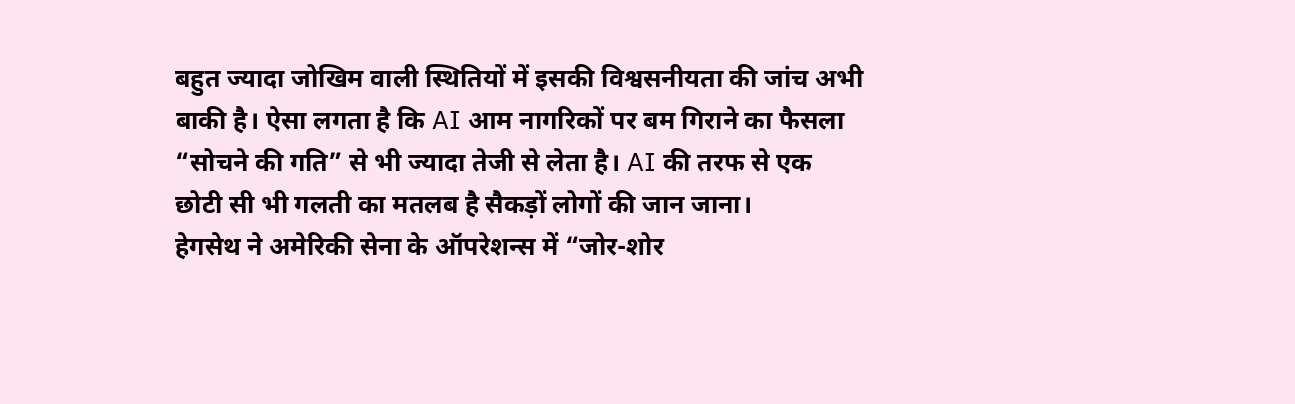बहुत ज्यादा जोखिम वाली स्थितियों में इसकी विश्वसनीयता की जांच अभी बाकी है। ऐसा लगता है कि AI आम नागरिकों पर बम गिराने का फैसला “सोचने की गति” से भी ज्यादा तेजी से लेता है। AI की तरफ से एक छोटी सी भी गलती का मतलब है सैकड़ों लोगों की जान जाना।
हेगसेथ ने अमेरिकी सेना के ऑपरेशन्स में “जोर-शोर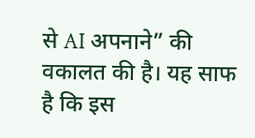से AI अपनाने” की वकालत की है। यह साफ है कि इस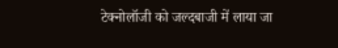टेक्नोलॉजी को जल्दबाजी में लाया जा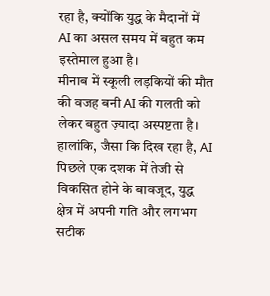रहा है, क्योंकि युद्ध के मैदानों में AI का असल समय में बहुत कम इस्तेमाल हुआ है।
मीनाब में स्कूली लड़कियों की मौत की वजह बनी AI की गलती को लेकर बहुत ज़्यादा अस्पष्टता है। हालांकि, जैसा कि दिख रहा है, AI पिछले एक दशक में तेजी से विकसित होने के बावजूद, युद्ध क्षेत्र में अपनी गति और लगभग सटीक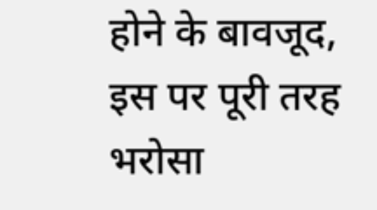होने के बावजूद, इस पर पूरी तरह भरोसा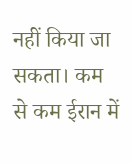नहीं किया जा सकता। कम से कम ईरान में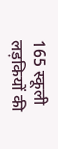165 स्कूली लड़कियों की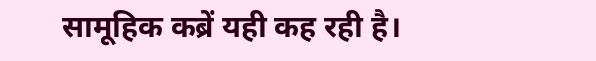सामूहिक कब्रें यही कह रही है।